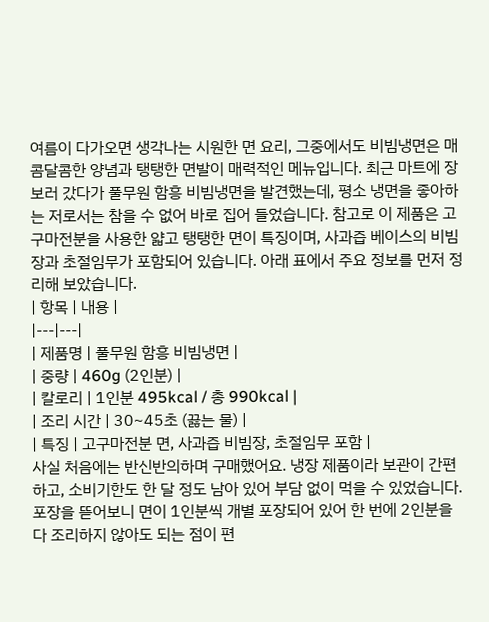여름이 다가오면 생각나는 시원한 면 요리, 그중에서도 비빔냉면은 매콤달콤한 양념과 탱탱한 면발이 매력적인 메뉴입니다. 최근 마트에 장보러 갔다가 풀무원 함흥 비빔냉면을 발견했는데, 평소 냉면을 좋아하는 저로서는 참을 수 없어 바로 집어 들었습니다. 참고로 이 제품은 고구마전분을 사용한 얇고 탱탱한 면이 특징이며, 사과즙 베이스의 비빔장과 초절임무가 포함되어 있습니다. 아래 표에서 주요 정보를 먼저 정리해 보았습니다.
| 항목 | 내용 |
|---|---|
| 제품명 | 풀무원 함흥 비빔냉면 |
| 중량 | 460g (2인분) |
| 칼로리 | 1인분 495kcal / 총 990kcal |
| 조리 시간 | 30~45초 (끓는 물) |
| 특징 | 고구마전분 면, 사과즙 비빔장, 초절임무 포함 |
사실 처음에는 반신반의하며 구매했어요. 냉장 제품이라 보관이 간편하고, 소비기한도 한 달 정도 남아 있어 부담 없이 먹을 수 있었습니다. 포장을 뜯어보니 면이 1인분씩 개별 포장되어 있어 한 번에 2인분을 다 조리하지 않아도 되는 점이 편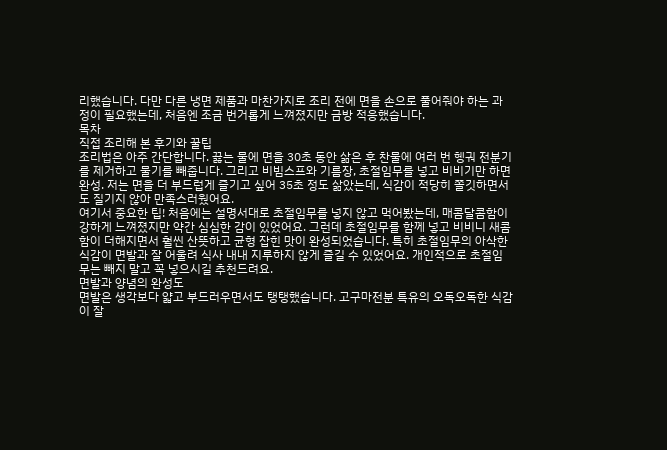리했습니다. 다만 다른 냉면 제품과 마찬가지로 조리 전에 면을 손으로 풀어줘야 하는 과정이 필요했는데, 처음엔 조금 번거롭게 느껴졌지만 금방 적응했습니다.
목차
직접 조리해 본 후기와 꿀팁
조리법은 아주 간단합니다. 끓는 물에 면을 30초 동안 삶은 후 찬물에 여러 번 헹궈 전분기를 제거하고 물기를 빼줍니다. 그리고 비빔스프와 기름장, 초절임무를 넣고 비비기만 하면 완성. 저는 면을 더 부드럽게 즐기고 싶어 35초 정도 삶았는데, 식감이 적당히 쫄깃하면서도 질기지 않아 만족스러웠어요.
여기서 중요한 팁! 처음에는 설명서대로 초절임무를 넣지 않고 먹어봤는데, 매콤달콤함이 강하게 느껴졌지만 약간 심심한 감이 있었어요. 그런데 초절임무를 함께 넣고 비비니 새콤함이 더해지면서 훨씬 산뜻하고 균형 잡힌 맛이 완성되었습니다. 특히 초절임무의 아삭한 식감이 면발과 잘 어울려 식사 내내 지루하지 않게 즐길 수 있었어요. 개인적으로 초절임무는 빼지 말고 꼭 넣으시길 추천드려요.
면발과 양념의 완성도
면발은 생각보다 얇고 부드러우면서도 탱탱했습니다. 고구마전분 특유의 오독오독한 식감이 잘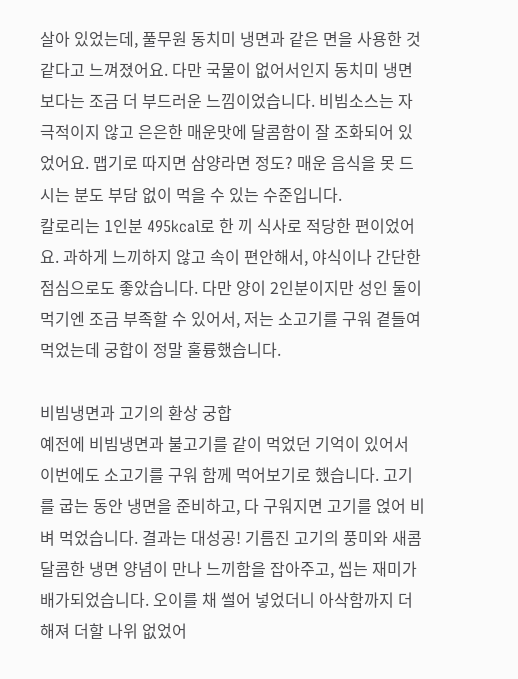살아 있었는데, 풀무원 동치미 냉면과 같은 면을 사용한 것 같다고 느껴졌어요. 다만 국물이 없어서인지 동치미 냉면보다는 조금 더 부드러운 느낌이었습니다. 비빔소스는 자극적이지 않고 은은한 매운맛에 달콤함이 잘 조화되어 있었어요. 맵기로 따지면 삼양라면 정도? 매운 음식을 못 드시는 분도 부담 없이 먹을 수 있는 수준입니다.
칼로리는 1인분 495kcal로 한 끼 식사로 적당한 편이었어요. 과하게 느끼하지 않고 속이 편안해서, 야식이나 간단한 점심으로도 좋았습니다. 다만 양이 2인분이지만 성인 둘이 먹기엔 조금 부족할 수 있어서, 저는 소고기를 구워 곁들여 먹었는데 궁합이 정말 훌륭했습니다.

비빔냉면과 고기의 환상 궁합
예전에 비빔냉면과 불고기를 같이 먹었던 기억이 있어서 이번에도 소고기를 구워 함께 먹어보기로 했습니다. 고기를 굽는 동안 냉면을 준비하고, 다 구워지면 고기를 얹어 비벼 먹었습니다. 결과는 대성공! 기름진 고기의 풍미와 새콤달콤한 냉면 양념이 만나 느끼함을 잡아주고, 씹는 재미가 배가되었습니다. 오이를 채 썰어 넣었더니 아삭함까지 더해져 더할 나위 없었어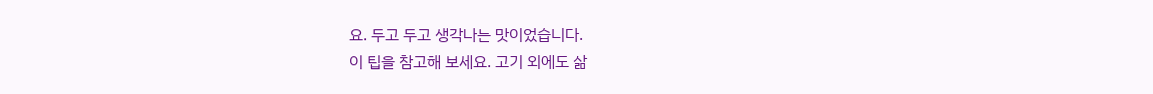요. 두고 두고 생각나는 맛이었습니다.
이 팁을 참고해 보세요. 고기 외에도 삶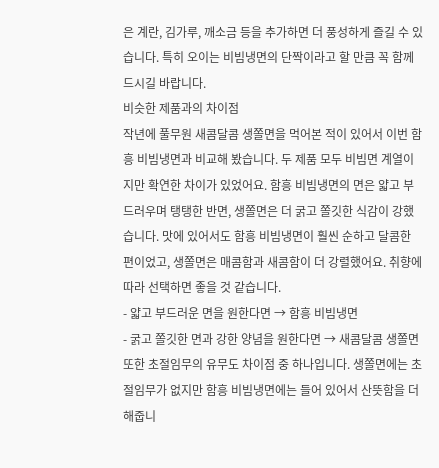은 계란, 김가루, 깨소금 등을 추가하면 더 풍성하게 즐길 수 있습니다. 특히 오이는 비빔냉면의 단짝이라고 할 만큼 꼭 함께 드시길 바랍니다.
비슷한 제품과의 차이점
작년에 풀무원 새콤달콤 생쫄면을 먹어본 적이 있어서 이번 함흥 비빔냉면과 비교해 봤습니다. 두 제품 모두 비빔면 계열이지만 확연한 차이가 있었어요. 함흥 비빔냉면의 면은 얇고 부드러우며 탱탱한 반면, 생쫄면은 더 굵고 쫄깃한 식감이 강했습니다. 맛에 있어서도 함흥 비빔냉면이 훨씬 순하고 달콤한 편이었고, 생쫄면은 매콤함과 새콤함이 더 강렬했어요. 취향에 따라 선택하면 좋을 것 같습니다.
- 얇고 부드러운 면을 원한다면 → 함흥 비빔냉면
- 굵고 쫄깃한 면과 강한 양념을 원한다면 → 새콤달콤 생쫄면
또한 초절임무의 유무도 차이점 중 하나입니다. 생쫄면에는 초절임무가 없지만 함흥 비빔냉면에는 들어 있어서 산뜻함을 더해줍니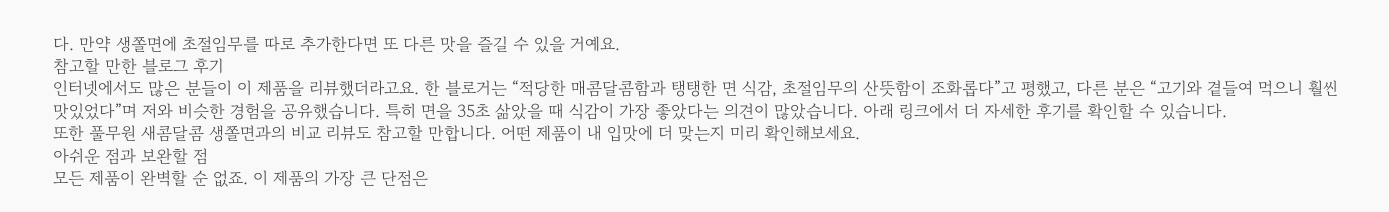다. 만약 생쫄면에 초절임무를 따로 추가한다면 또 다른 맛을 즐길 수 있을 거예요.
참고할 만한 블로그 후기
인터넷에서도 많은 분들이 이 제품을 리뷰했더라고요. 한 블로거는 “적당한 매콤달콤함과 탱탱한 면 식감, 초절임무의 산뜻함이 조화롭다”고 평했고, 다른 분은 “고기와 곁들여 먹으니 훨씬 맛있었다”며 저와 비슷한 경험을 공유했습니다. 특히 면을 35초 삶았을 때 식감이 가장 좋았다는 의견이 많았습니다. 아래 링크에서 더 자세한 후기를 확인할 수 있습니다.
또한 풀무원 새콤달콤 생쫄면과의 비교 리뷰도 참고할 만합니다. 어떤 제품이 내 입맛에 더 맞는지 미리 확인해보세요.
아쉬운 점과 보완할 점
모든 제품이 완벽할 순 없죠. 이 제품의 가장 큰 단점은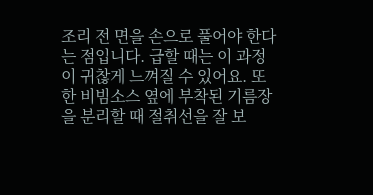조리 전 면을 손으로 풀어야 한다는 점입니다. 급할 때는 이 과정이 귀찮게 느껴질 수 있어요. 또한 비빔소스 옆에 부착된 기름장을 분리할 때 절취선을 잘 보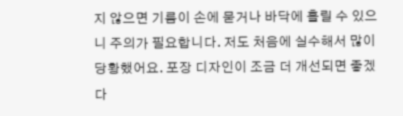지 않으면 기름이 손에 묻거나 바닥에 흘릴 수 있으니 주의가 필요합니다. 저도 처음에 실수해서 많이 당황했어요. 포장 디자인이 조금 더 개선되면 좋겠다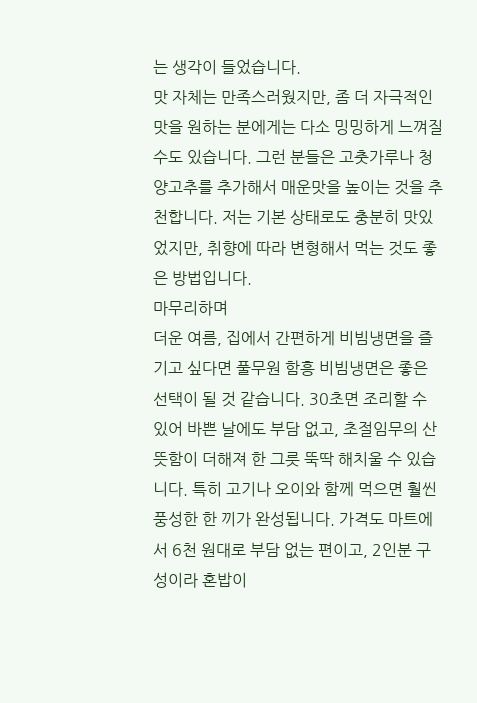는 생각이 들었습니다.
맛 자체는 만족스러웠지만, 좀 더 자극적인 맛을 원하는 분에게는 다소 밍밍하게 느껴질 수도 있습니다. 그런 분들은 고춧가루나 청양고추를 추가해서 매운맛을 높이는 것을 추천합니다. 저는 기본 상태로도 충분히 맛있었지만, 취향에 따라 변형해서 먹는 것도 좋은 방법입니다.
마무리하며
더운 여름, 집에서 간편하게 비빔냉면을 즐기고 싶다면 풀무원 함흥 비빔냉면은 좋은 선택이 될 것 같습니다. 30초면 조리할 수 있어 바쁜 날에도 부담 없고, 초절임무의 산뜻함이 더해져 한 그릇 뚝딱 해치울 수 있습니다. 특히 고기나 오이와 함께 먹으면 훨씬 풍성한 한 끼가 완성됩니다. 가격도 마트에서 6천 원대로 부담 없는 편이고, 2인분 구성이라 혼밥이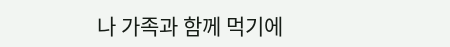나 가족과 함께 먹기에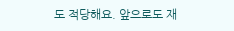도 적당해요. 앞으로도 재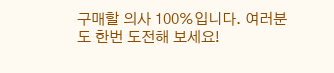구매할 의사 100%입니다. 여러분도 한번 도전해 보세요!